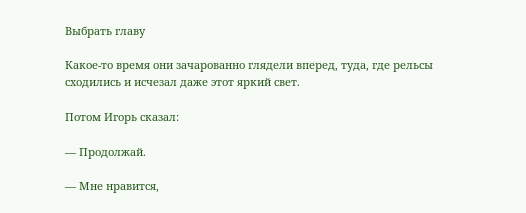Выбрать главу

Какое-то время они зачарованно глядели вперед, туда, где рельсы сходились и исчезал даже этот яркий свет.

Потом Игорь сказал:

— Продолжай.

— Мне нравится,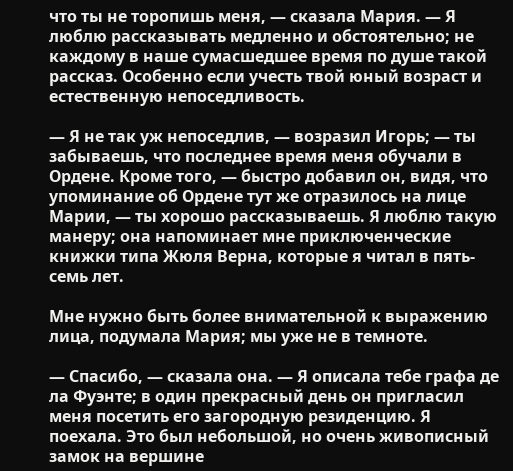что ты не торопишь меня, — сказала Мария. — Я люблю рассказывать медленно и обстоятельно; не каждому в наше сумасшедшее время по душе такой рассказ. Особенно если учесть твой юный возраст и естественную непоседливость.

— Я не так уж непоседлив, — возразил Игорь; — ты забываешь, что последнее время меня обучали в Ордене. Кроме того, — быстро добавил он, видя, что упоминание об Ордене тут же отразилось на лице Марии, — ты хорошо рассказываешь. Я люблю такую манеру; она напоминает мне приключенческие книжки типа Жюля Верна, которые я читал в пять-семь лет.

Мне нужно быть более внимательной к выражению лица, подумала Мария; мы уже не в темноте.

— Спасибо, — сказала она. — Я описала тебе графа де ла Фуэнте; в один прекрасный день он пригласил меня посетить его загородную резиденцию. Я поехала. Это был небольшой, но очень живописный замок на вершине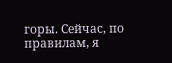горы. Сейчас, по правилам, я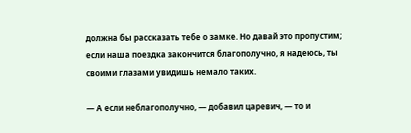должна бы рассказать тебе о замке. Но давай это пропустим; если наша поездка закончится благополучно, я надеюсь, ты своими глазами увидишь немало таких.

— А если неблагополучно, — добавил царевич, — то и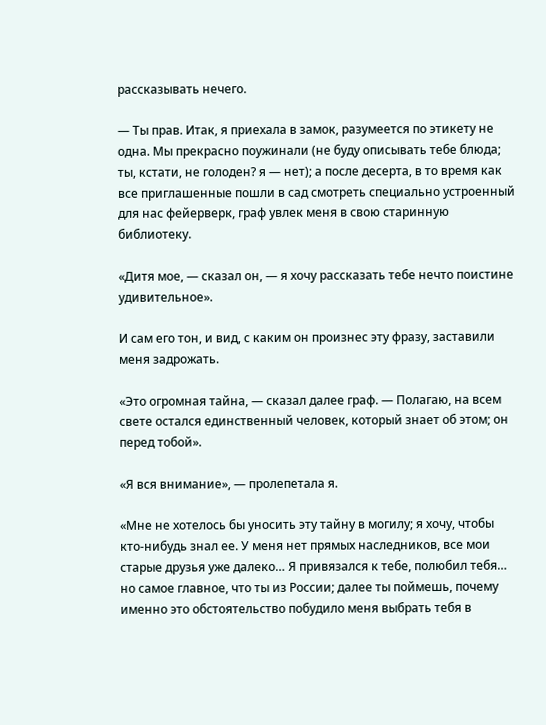рассказывать нечего.

— Ты прав. Итак, я приехала в замок, разумеется по этикету не одна. Мы прекрасно поужинали (не буду описывать тебе блюда; ты, кстати, не голоден? я — нет); а после десерта, в то время как все приглашенные пошли в сад смотреть специально устроенный для нас фейерверк, граф увлек меня в свою старинную библиотеку.

«Дитя мое, — сказал он, — я хочу рассказать тебе нечто поистине удивительное».

И сам его тон, и вид, с каким он произнес эту фразу, заставили меня задрожать.

«Это огромная тайна, — сказал далее граф. — Полагаю, на всем свете остался единственный человек, который знает об этом; он перед тобой».

«Я вся внимание», — пролепетала я.

«Мне не хотелось бы уносить эту тайну в могилу; я хочу, чтобы кто-нибудь знал ее. У меня нет прямых наследников, все мои старые друзья уже далеко… Я привязался к тебе, полюбил тебя… но самое главное, что ты из России; далее ты поймешь, почему именно это обстоятельство побудило меня выбрать тебя в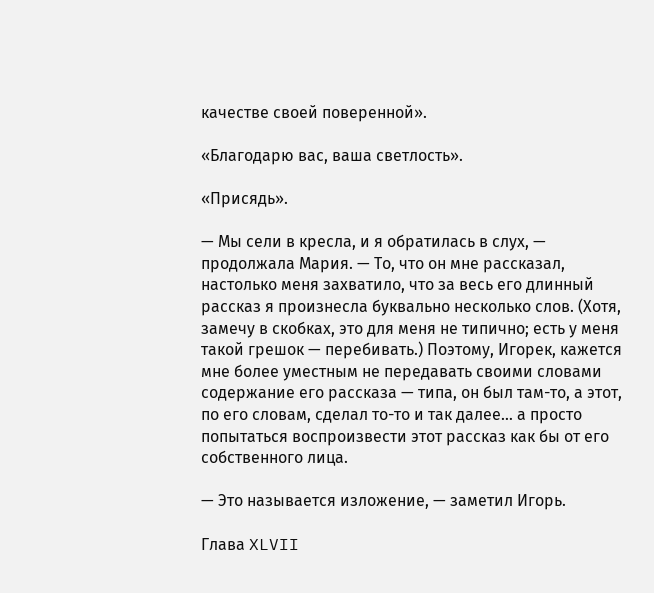качестве своей поверенной».

«Благодарю вас, ваша светлость».

«Присядь».

— Мы сели в кресла, и я обратилась в слух, — продолжала Мария. — То, что он мне рассказал, настолько меня захватило, что за весь его длинный рассказ я произнесла буквально несколько слов. (Хотя, замечу в скобках, это для меня не типично; есть у меня такой грешок — перебивать.) Поэтому, Игорек, кажется мне более уместным не передавать своими словами содержание его рассказа — типа, он был там-то, а этот, по его словам, сделал то-то и так далее… а просто попытаться воспроизвести этот рассказ как бы от его собственного лица.

— Это называется изложение, — заметил Игорь.

Глава XLVII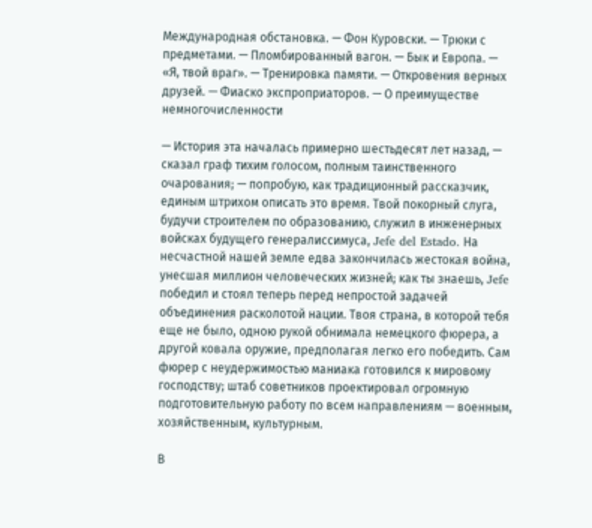Международная обстановка. — Фон Куровски. — Трюки с
предметами. — Пломбированный вагон. — Бык и Европа. —
«Я, твой враг». — Тренировка памяти. — Откровения верных
друзей. — Фиаско экспроприаторов. — О преимуществе
немногочисленности

— История эта началась примерно шестьдесят лет назад, — сказал граф тихим голосом, полным таинственного очарования; — попробую, как традиционный рассказчик, единым штрихом описать это время. Твой покорный слуга, будучи строителем по образованию, служил в инженерных войсках будущего генералиссимуса, Jefe del Estado. На несчастной нашей земле едва закончилась жестокая война, унесшая миллион человеческих жизней; как ты знаешь, Jefe победил и стоял теперь перед непростой задачей объединения расколотой нации. Твоя страна, в которой тебя еще не было, одною рукой обнимала немецкого фюрера, а другой ковала оружие, предполагая легко его победить. Сам фюрер с неудержимостью маниака готовился к мировому господству; штаб советников проектировал огромную подготовительную работу по всем направлениям — военным, хозяйственным, культурным.

В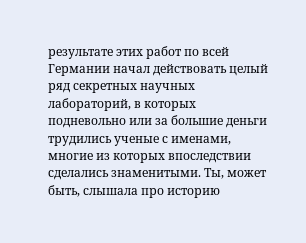результате этих работ по всей Германии начал действовать целый ряд секретных научных лабораторий, в которых подневольно или за большие деньги трудились ученые с именами, многие из которых впоследствии сделались знаменитыми. Ты, может быть, слышала про историю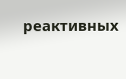реактивных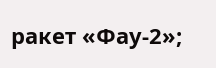ракет «Фау-2»;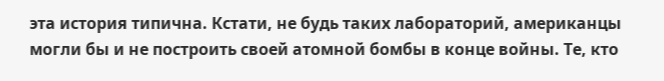эта история типична. Кстати, не будь таких лабораторий, американцы могли бы и не построить своей атомной бомбы в конце войны. Те, кто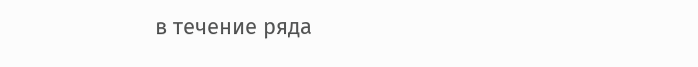в течение ряда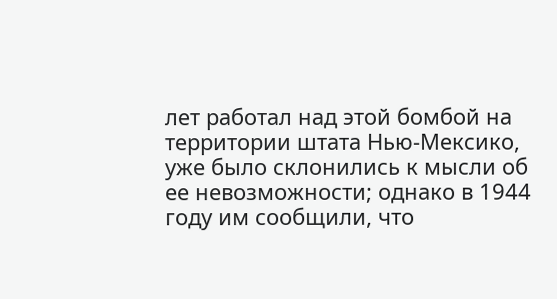лет работал над этой бомбой на территории штата Нью-Мексико, уже было склонились к мысли об ее невозможности; однако в 1944 году им сообщили, что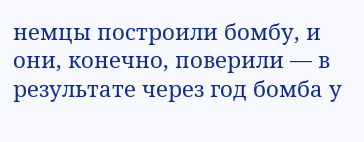немцы построили бомбу, и они, конечно, поверили — в результате через год бомба у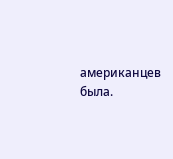американцев была.